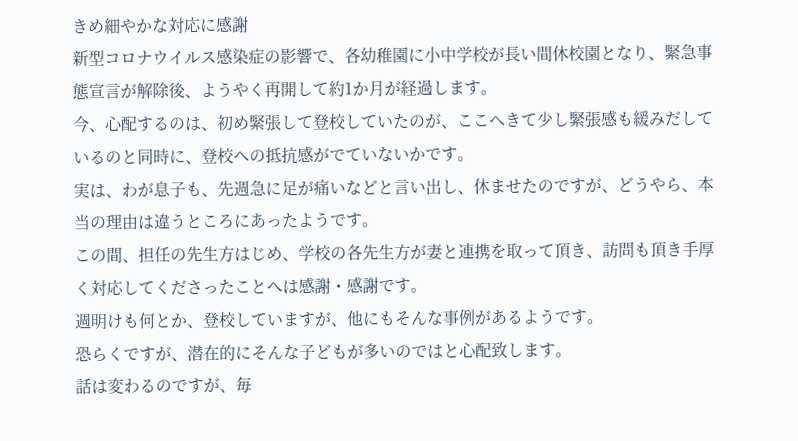きめ細やかな対応に感謝
新型コロナウイルス感染症の影響で、各幼稚園に小中学校が長い間休校園となり、緊急事態宣言が解除後、ようやく再開して約1か月が経過します。
今、心配するのは、初め緊張して登校していたのが、ここへきて少し緊張感も緩みだしているのと同時に、登校への抵抗感がでていないかです。
実は、わが息子も、先週急に足が痛いなどと言い出し、休ませたのですが、どうやら、本当の理由は違うところにあったようです。
この間、担任の先生方はじめ、学校の各先生方が妻と連携を取って頂き、訪問も頂き手厚く対応してくださったことへは感謝・感謝です。
週明けも何とか、登校していますが、他にもそんな事例があるようです。
恐らくですが、潜在的にそんな子どもが多いのではと心配致します。
話は変わるのですが、毎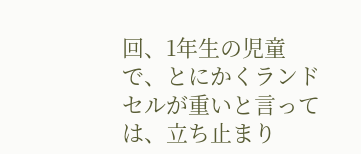回、1年生の児童で、とにかくランドセルが重いと言っては、立ち止まり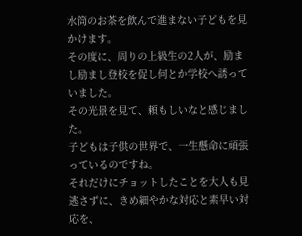水筒のお茶を飲んで進まない子どもを見かけます。
その度に、周りの上級生の2人が、励まし励まし登校を促し何とか学校へ誘っていました。
その光景を見て、頼もしいなと感じました。
子どもは子供の世界で、一生懸命に頑張っているのですね。
それだけにチョットしたことを大人も見逃さずに、きめ細やかな対応と素早い対応を、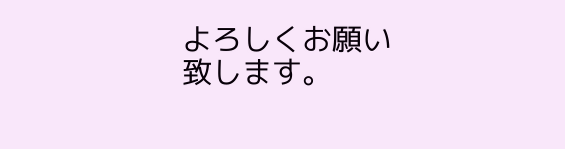よろしくお願い致します。